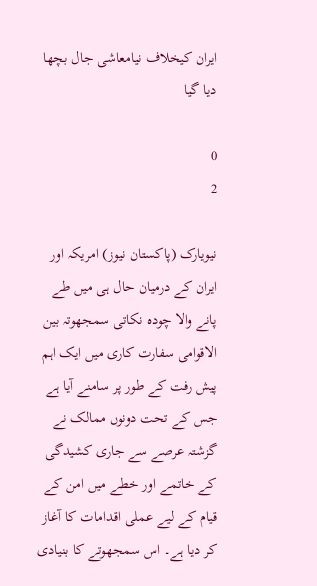ایران کیخلاف نیامعاشی جال بچھا دیا گیا

0
2

نیویارک (پاکستان نیوز) امریکہ اور ایران کے درمیان حال ہی میں طے پانے والا چودہ نکاتی سمجھوتہ بین الاقوامی سفارت کاری میں ایک اہم پیش رفت کے طور پر سامنے آیا ہے جس کے تحت دونوں ممالک نے گزشتہ عرصے سے جاری کشیدگی کے خاتمے اور خطے میں امن کے قیام کے لیے عملی اقدامات کا آغاز کر دیا ہے۔ اس سمجھوتے کا بنیادی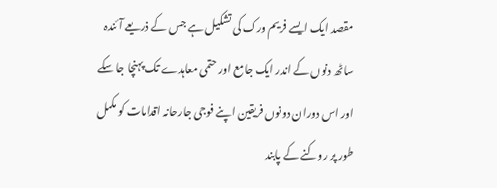مقصد ایک ایسے فریم ورک کی تشکیل ہے جس کے ذریعے آئندہ ساٹھ دنوں کے اندر ایک جامع اور حتمی معاہدے تک پہنچا جا سکے اور اس دوران دونوں فریقین اپنے فوجی جارحانہ اقدامات کو مکمل طور پر روکنے کے پابند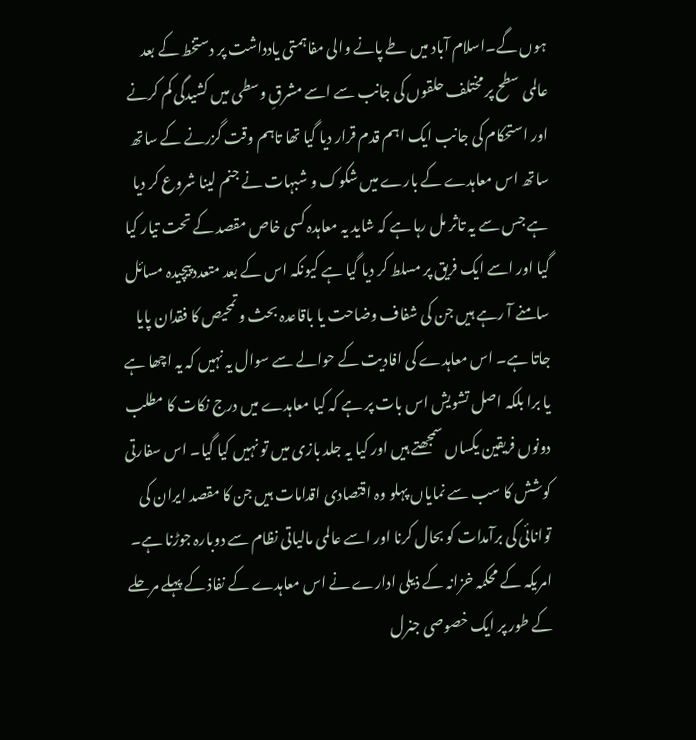ہوں گے۔اسلام آباد میں طے پانے والی مفاہمتی یادداشت پر دستخط کے بعد عالمی سطح پر مختلف حلقوں کی جانب سے اسے مشرقِ وسطی میں کشیدگی کم کرنے اور استحکام کی جانب ایک اہم قدم قرار دیا گیا تھا تاہم وقت گزرنے کے ساتھ ساتھ اس معاہدے کے بارے میں شکوک و شبہات نے جنم لینا شروع کر دیا ہے جس سے یہ تاثر مل رہا ہے کہ شاید یہ معاہدہ کسی خاص مقصد کے تحت تیار کیا گیا اور اسے ایک فریق پر مسلط کر دیا گیا ہے کیونکہ اس کے بعد متعدد پیچیدہ مسائل سامنے آ رہے ہیں جن کی شفاف وضاحت یا باقاعدہ بحث و تمحیص کا فقدان پایا جاتا ہے۔ اس معاہدے کی افادیت کے حوالے سے سوال یہ نہیں کہ یہ اچھا ہے یا برا بلکہ اصل تشویش اس بات پر ہے کہ کیا معاہدے میں درج نکات کا مطلب دونوں فریقین یکساں سمجھتے ہیں اور کیا یہ جلد بازی میں تو نہیں کیا گیا۔ اس سفارتی کوشش کا سب سے نمایاں پہلو وہ اقتصادی اقدامات ہیں جن کا مقصد ایران کی توانائی کی برآمدات کو بحال کرنا اور اسے عالمی مالیاتی نظام سے دوبارہ جوڑنا ہے۔ امریکہ کے محکمہ خزانہ کے ذیلی ادارے نے اس معاہدے کے نفاذ کے پہلے مرحلے کے طور پر ایک خصوصی جنرل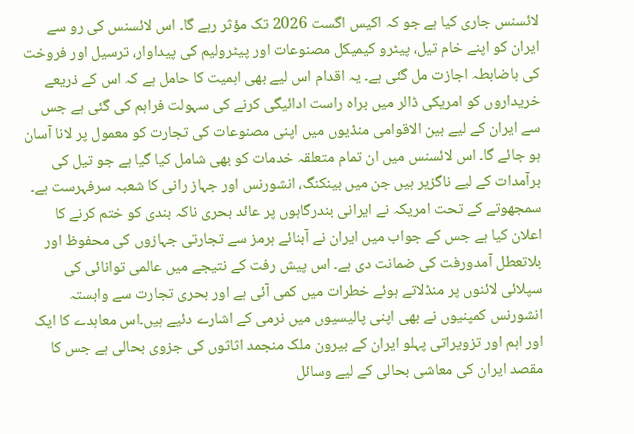لائسنس جاری کیا ہے جو کہ اکیس اگست 2026 تک مؤثر رہے گا۔ اس لائسنس کی رو سے ایران کو اپنے خام تیل، پیٹرو کیمیکل مصنوعات اور پیٹرولیم کی پیداوار، ترسیل اور فروخت کی باضابطہ اجازت مل گئی ہے۔ یہ اقدام اس لیے بھی اہمیت کا حامل ہے کہ اس کے ذریعے خریداروں کو امریکی ڈالر میں براہ راست ادائیگی کرنے کی سہولت فراہم کی گئی ہے جس سے ایران کے لیے بین الاقوامی منڈیوں میں اپنی مصنوعات کی تجارت کو معمول پر لانا آسان ہو جائے گا۔ اس لائسنس میں ان تمام متعلقہ خدمات کو بھی شامل کیا گیا ہے جو تیل کی برآمدات کے لیے ناگزیر ہیں جن میں بینکنگ، انشورنس اور جہاز رانی کا شعبہ سرفہرست ہے۔ سمجھوتے کے تحت امریکہ نے ایرانی بندرگاہوں پر عائد بحری ناکہ بندی کو ختم کرنے کا اعلان کیا ہے جس کے جواب میں ایران نے آبنائے ہرمز سے تجارتی جہازوں کی محفوظ اور بلاتعطل آمدورفت کی ضمانت دی ہے۔ اس پیش رفت کے نتیجے میں عالمی توانائی کی سپلائی لائنوں پر منڈلاتے ہوئے خطرات میں کمی آئی ہے اور بحری تجارت سے وابستہ انشورنس کمپنیوں نے بھی اپنی پالیسیوں میں نرمی کے اشارے دئیے ہیں۔اس معاہدے کا ایک اور اہم اور تزویراتی پہلو ایران کے بیرون ملک منجمد اثاثوں کی جزوی بحالی ہے جس کا مقصد ایران کی معاشی بحالی کے لیے وسائل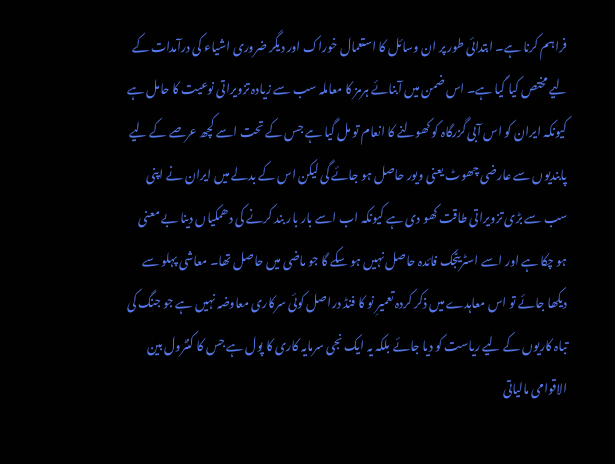فراہم کرنا ہے۔ ابتدائی طور پر ان وسائل کا استعمال خوراک اور دیگر ضروری اشیاء کی درآمدات کے لیے مختص کیا گیا ہے۔ اس ضمن میں آبنائے ہرمز کا معاملہ سب سے زیادہ تزویراتی نوعیت کا حامل ہے کیونکہ ایران کو اس آبی گزرگاہ کو کھولنے کا انعام تو مل گیا ہے جس کے تحت اسے کچھ عرصے کے لیے پابندیوں سے عارضی چھوٹ یعنی ویور حاصل ہو جائے گی لیکن اس کے بدلے میں ایران نے اپنی سب سے بڑی تزویراتی طاقت کھو دی ہے کیونکہ اب اسے بار بار بند کرنے کی دھمکیاں دینا بے معنی ہو چکا ہے اور اسے اسٹریٹجک فائدہ حاصل نہیں ہو سکے گا جو ماضی میں حاصل تھا۔ معاشی پہلو سے دیکھا جائے تو اس معاہدے میں ذکر کردہ تعمیرِ نو کا فنڈ دراصل کوئی سرکاری معاوضہ نہیں ہے جو جنگ کی تباہ کاریوں کے لیے ریاست کو دیا جائے بلکہ یہ ایک نجی سرمایہ کاری کا پول ہے جس کا کنٹرول بین الاقوامی مالیاتی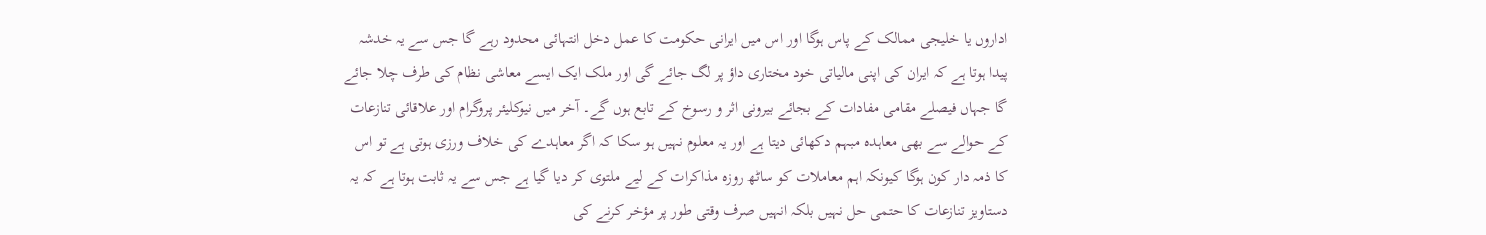اداروں یا خلیجی ممالک کے پاس ہوگا اور اس میں ایرانی حکومت کا عمل دخل انتہائی محدود رہے گا جس سے یہ خدشہ پیدا ہوتا ہے کہ ایران کی اپنی مالیاتی خود مختاری داؤ پر لگ جائے گی اور ملک ایک ایسے معاشی نظام کی طرف چلا جائے گا جہاں فیصلے مقامی مفادات کے بجائے بیرونی اثر و رسوخ کے تابع ہوں گے۔ آخر میں نیوکلیئر پروگرام اور علاقائی تنازعات کے حوالے سے بھی معاہدہ مبہم دکھائی دیتا ہے اور یہ معلوم نہیں ہو سکا کہ اگر معاہدے کی خلاف ورزی ہوتی ہے تو اس کا ذمہ دار کون ہوگا کیونکہ اہم معاملات کو ساٹھ روزہ مذاکرات کے لیے ملتوی کر دیا گیا ہے جس سے یہ ثابت ہوتا ہے کہ یہ دستاویز تنازعات کا حتمی حل نہیں بلکہ انہیں صرف وقتی طور پر مؤخر کرنے کی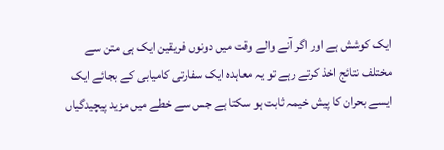ایک کوشش ہے اور اگر آنے والے وقت میں دونوں فریقین ایک ہی متن سے مختلف نتائج اخذ کرتے رہے تو یہ معاہدہ ایک سفارتی کامیابی کے بجائے ایک ایسے بحران کا پیش خیمہ ثابت ہو سکتا ہے جس سے خطے میں مزید پیچیدگیاں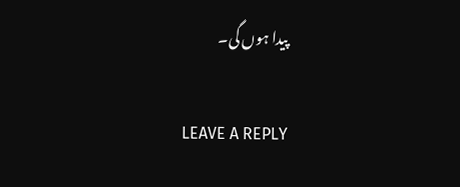پیدا ہوں گی۔

LEAVE A REPLY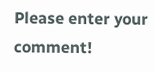Please enter your comment!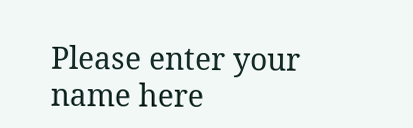Please enter your name here